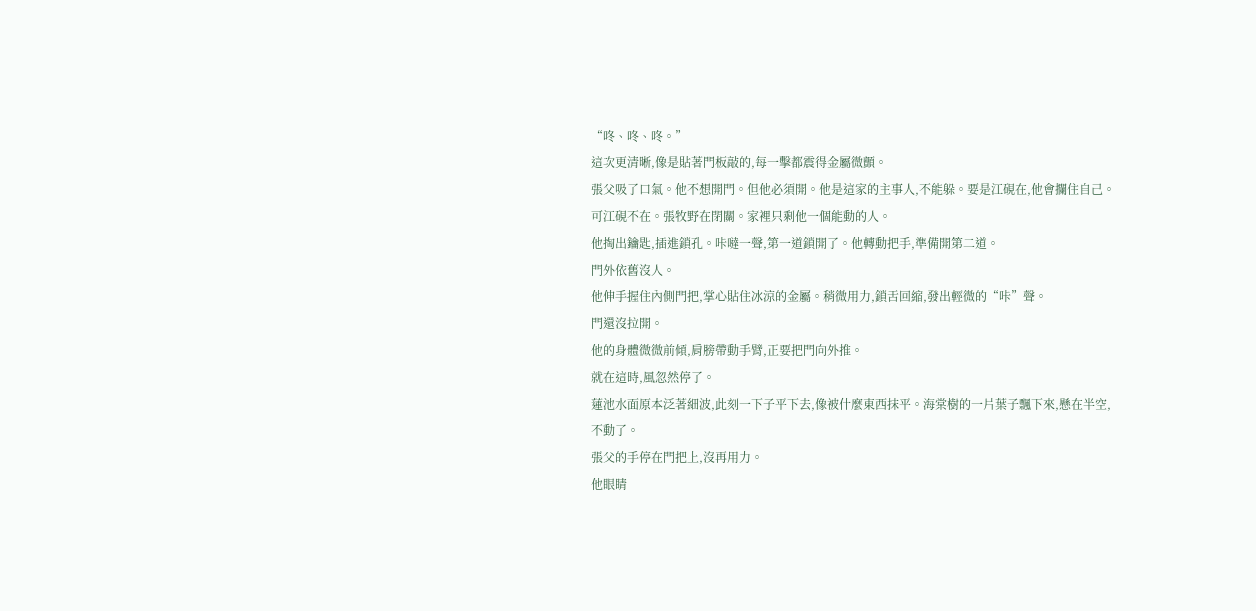“咚、咚、咚。”
這次更清晰,像是貼著門板敲的,每一擊都震得金屬微顫。
張父吸了口氣。他不想開門。但他必須開。他是這家的主事人,不能躲。要是江硯在,他會攔住自己。可江硯不在。張牧野在閉關。家裡只剩他一個能動的人。
他掏出鑰匙,插進鎖孔。咔噠一聲,第一道鎖開了。他轉動把手,準備開第二道。
門外依舊沒人。
他伸手握住內側門把,掌心貼住冰涼的金屬。稍微用力,鎖舌回縮,發出輕微的“咔”聲。
門還沒拉開。
他的身體微微前傾,肩膀帶動手臂,正要把門向外推。
就在這時,風忽然停了。
蓮池水面原本泛著細波,此刻一下子平下去,像被什麼東西抹平。海棠樹的一片葉子飄下來,懸在半空,不動了。
張父的手停在門把上,沒再用力。
他眼睛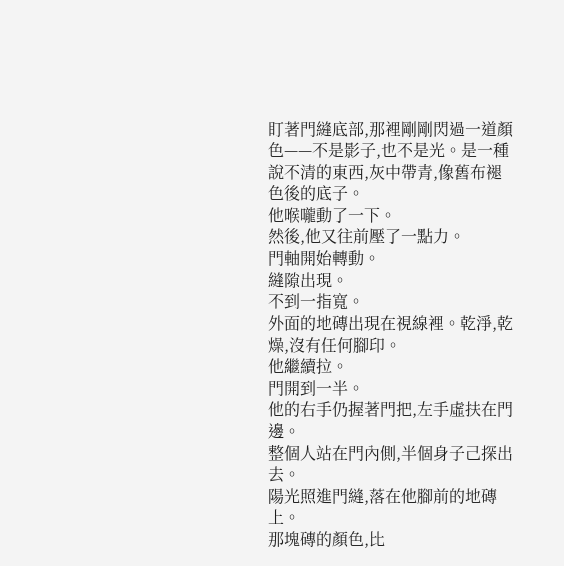盯著門縫底部,那裡剛剛閃過一道顏色——不是影子,也不是光。是一種說不清的東西,灰中帶青,像舊布褪色後的底子。
他喉嚨動了一下。
然後,他又往前壓了一點力。
門軸開始轉動。
縫隙出現。
不到一指寬。
外面的地磚出現在視線裡。乾淨,乾燥,沒有任何腳印。
他繼續拉。
門開到一半。
他的右手仍握著門把,左手虛扶在門邊。
整個人站在門內側,半個身子己探出去。
陽光照進門縫,落在他腳前的地磚上。
那塊磚的顏色,比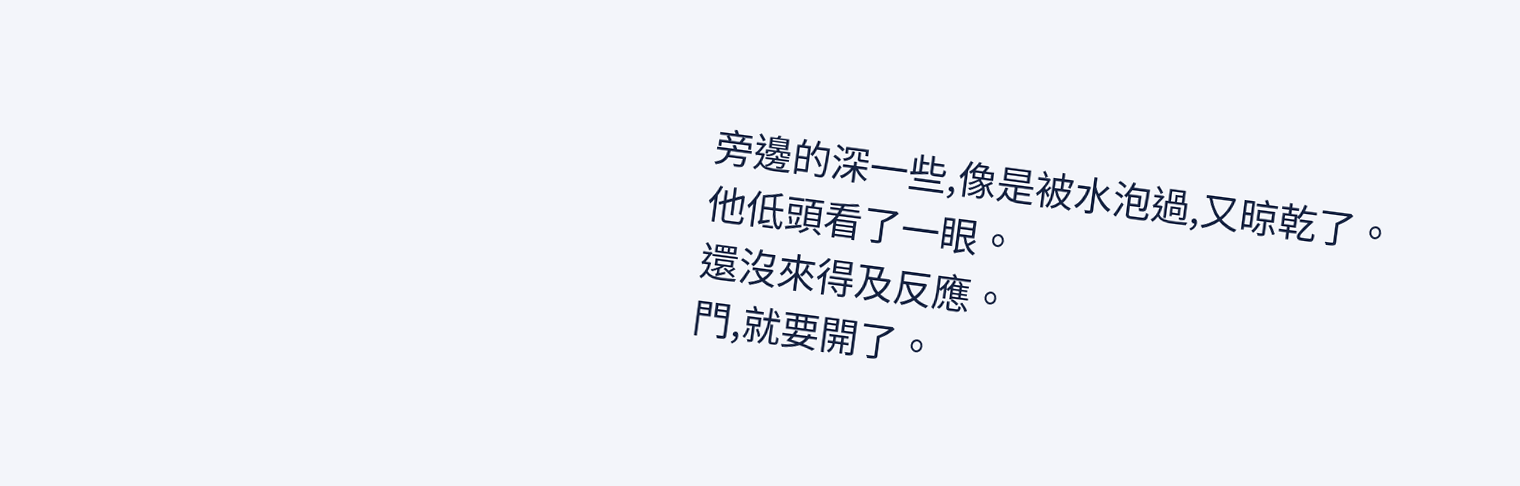旁邊的深一些,像是被水泡過,又晾乾了。
他低頭看了一眼。
還沒來得及反應。
門,就要開了。